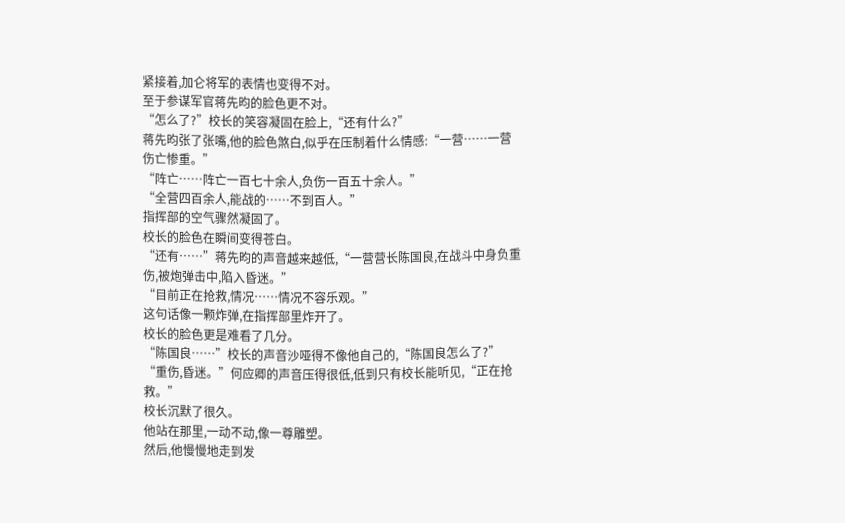紧接着,加仑将军的表情也变得不对。
至于参谋军官蒋先昀的脸色更不对。
“怎么了?”校长的笑容凝固在脸上,“还有什么?”
蒋先昀张了张嘴,他的脸色煞白,似乎在压制着什么情感:“一营……一营伤亡惨重。”
“阵亡……阵亡一百七十余人,负伤一百五十余人。”
“全营四百余人,能战的……不到百人。”
指挥部的空气骤然凝固了。
校长的脸色在瞬间变得苍白。
“还有……”蒋先昀的声音越来越低,“一营营长陈国良,在战斗中身负重伤,被炮弹击中,陷入昏迷。”
“目前正在抢救,情况……情况不容乐观。”
这句话像一颗炸弹,在指挥部里炸开了。
校长的脸色更是难看了几分。
“陈国良……”校长的声音沙哑得不像他自己的,“陈国良怎么了?”
“重伤,昏迷。”何应卿的声音压得很低,低到只有校长能听见,“正在抢救。”
校长沉默了很久。
他站在那里,一动不动,像一尊雕塑。
然后,他慢慢地走到发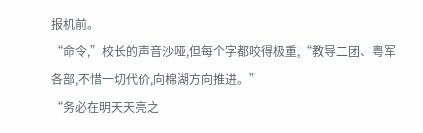报机前。
“命令,”校长的声音沙哑,但每个字都咬得极重,“教导二团、粤军各部,不惜一切代价,向棉湖方向推进。”
“务必在明天天亮之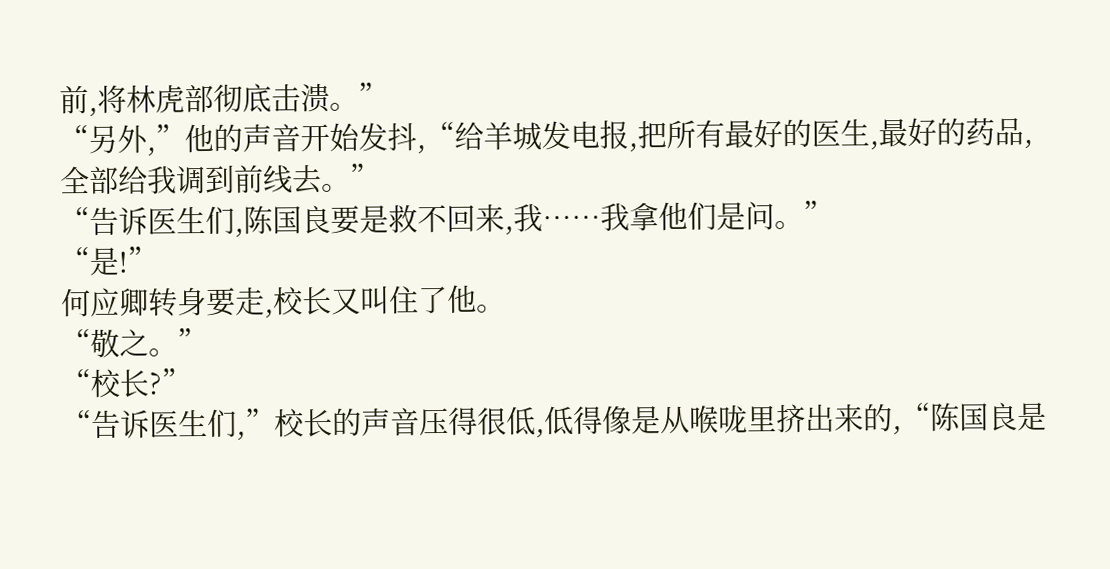前,将林虎部彻底击溃。”
“另外,”他的声音开始发抖,“给羊城发电报,把所有最好的医生,最好的药品,全部给我调到前线去。”
“告诉医生们,陈国良要是救不回来,我……我拿他们是问。”
“是!”
何应卿转身要走,校长又叫住了他。
“敬之。”
“校长?”
“告诉医生们,”校长的声音压得很低,低得像是从喉咙里挤出来的,“陈国良是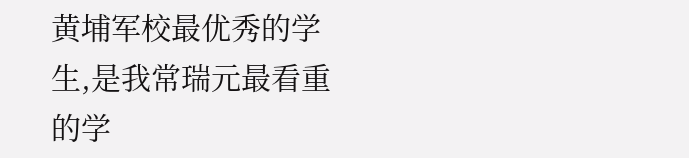黄埔军校最优秀的学生,是我常瑞元最看重的学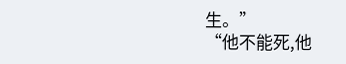生。”
“他不能死,他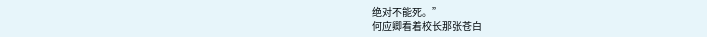绝对不能死。”
何应卿看着校长那张苍白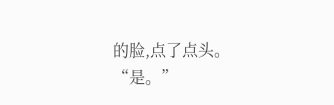的脸,点了点头。
“是。”